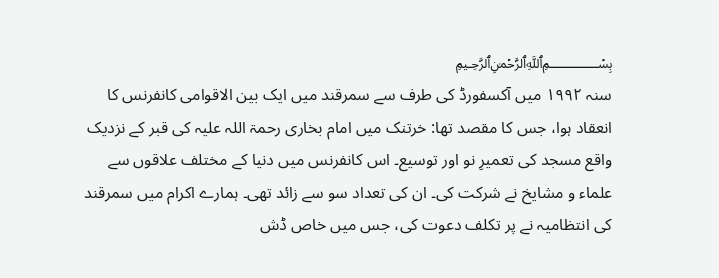﷽
سنہ ١٩٩٢ ميں آکسفورڈ كى طرف سے سمرقند ميں ایک بين الاقوامى كانفرنس كا انعقاد ہوا، جس كا مقصد تھا: خرتنک ميں امام بخارى رحمۃ اللہ علیہ كى قبر كے نزدیک واقع مسجد كى تعمیرِ نو اور توسيع۔ اس كانفرنس ميں دنيا كے مختلف علاقوں سے علماء و مشايخ نے شركت كى۔ ان كى تعداد سو سے زائد تھى۔ ہمارے اكرام ميں سمرقند كى انتظاميہ نے پر تكلف دعوت كى، جس ميں خاص ڈش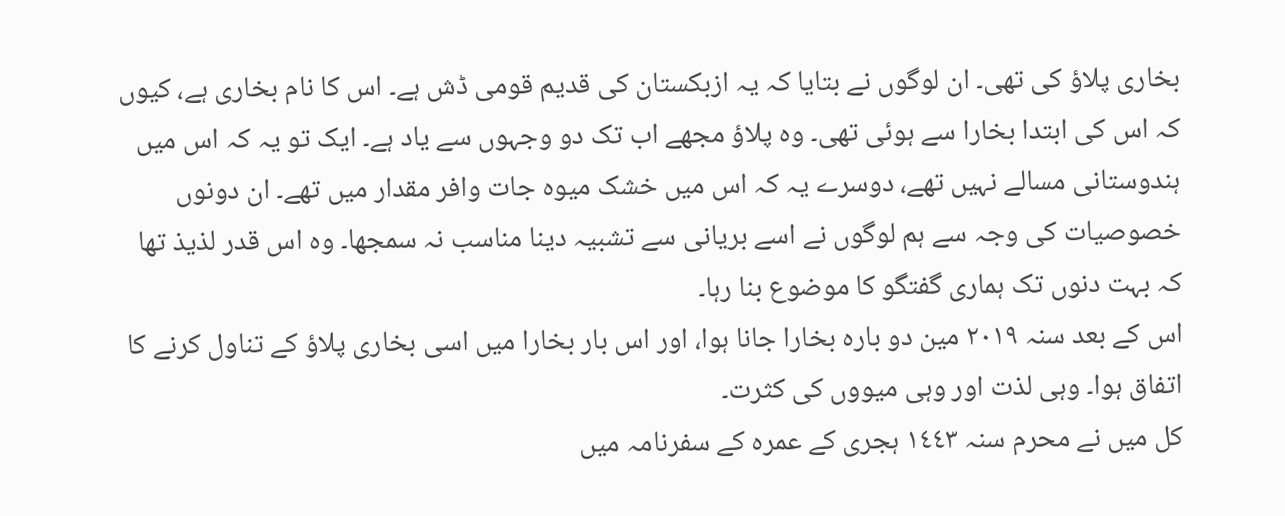بخارى پلاؤ كى تھى۔ ان لوگوں نے بتايا کہ یہ ازبكستان كى قديم قومى ڈش ہے۔ اس كا نام بخارى ہے، كيوں کہ اس كى ابتدا بخارا سے ہوئى تھى۔ وه پلاؤ مجھے اب تک دو وجہوں سے ياد ہے۔ ایک تو یہ کہ اس ميں ہندوستانى مسالے نہيں تھے، دوسرے یہ کہ اس ميں خشک ميوه جات وافر مقدار ميں تھے۔ ان دونوں خصوصيات كى وجہ سے ہم لوگوں نے اسے بريانى سے تشبیہ دينا مناسب نہ سمجها۔ وه اس قدر لذيذ تھا کہ بہت دنوں تک ہمارى گفتگو كا موضوع بنا رہا۔
اس كے بعد سنہ ٢٠١٩ مين دو باره بخارا جانا ہوا، اور اس بار بخارا ميں اسى بخارى پلاؤ كے تناول كرنے كا اتفاق ہوا۔ وہى لذت اور وہى ميووں كى كثرت۔
كل ميں نے محرم سنہ ١٤٤٣ ہجری كے عمره كے سفرنامہ ميں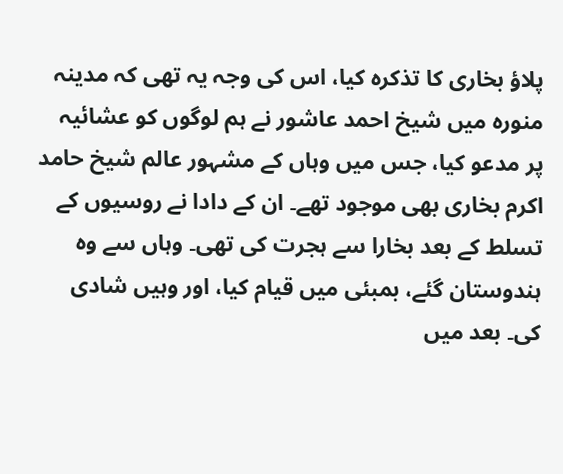پلاؤ بخارى كا تذكره كيا، اس كى وجہ یہ تھى کہ مدينہ منورہ ميں شيخ احمد عاشور نے ہم لوگوں كو عشائیہ پر مدعو كيا، جس ميں وہاں كے مشہور عالم شيخ حامد اكرم بخارى بھى موجود تھے۔ ان كے دادا نے روسيوں كے تسلط كے بعد بخارا سے ہجرت كى تھى۔ وہاں سے وه ہندوستان گئے، بمبئى ميں قيام كيا، اور وہيں شادى كى۔ بعد ميں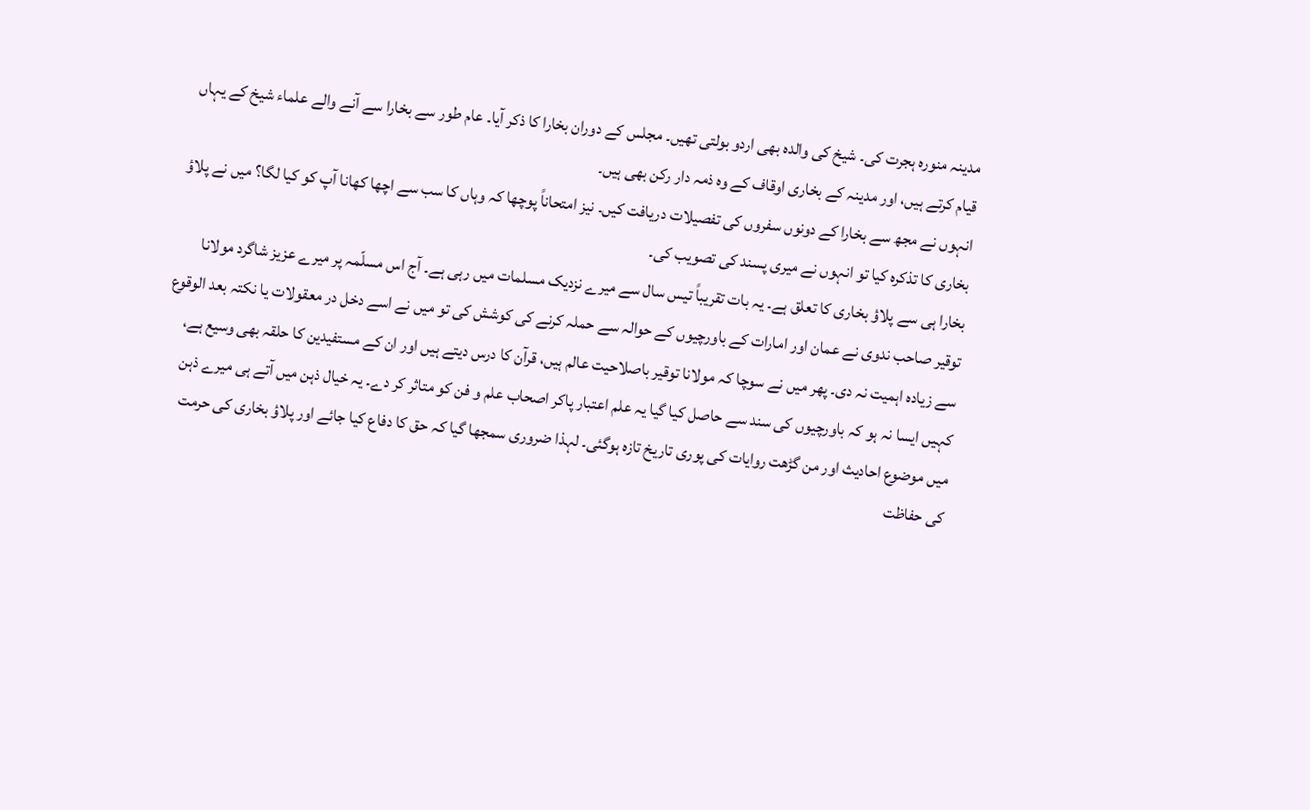مدينہ منورہ ہجرت كى۔ شيخ كى والده بھى اردو بولتى تھيں۔ مجلس كے دوران بخارا كا ذكر آيا۔ عام طور سے بخارا سے آنے والے علماء شيخ كے يہاں قيام كرتے ہيں، اور مدينہ كے بخارى اوقاف كے وه ذمہ دار ركن بھى ہيں۔
انہوں نے مجھ سے بخارا كے دونوں سفروں كى تفصيلات دريافت كيں۔ نيز امتحاناً پوچھا کہ وہاں كا سب سے اچھا كھانا آپ كو كيا لگا؟ ميں نے پلاؤ بخارى كا تذكره كيا تو انہوں نے ميرى پسند كى تصويب كى۔
بخارا ہى سے پلاؤ بخارى كا تعلق ہے۔ یہ بات تقريباً تيس سال سے ميرے نزدیک مسلمات ميں رہى ہے۔ آج اس مسلّمہ پر ميرے عزيز شاگرد مولانا توقير صاحب ندوى نے عمان اور امارات كے باورچيوں كے حوالہ سے حملہ كرنے كى كوشش كى تو ميں نے اسے دخل در معقولات يا نكتہ بعد الوقوع سے زياده اہميت نہ دى۔ پھر ميں نے سوچا کہ مولانا توقير باصلاحيت عالم ہيں، قرآن كا درس ديتے ہيں اور ان كے مستفيدين كا حلقہ بھى وسيع ہے، كہيں ايسا نہ ہو کہ باورچيوں كى سند سے حاصل كيا گيا یہ علم اعتبار پاكر اصحاب علم و فن كو متاثر كر دے۔ یہ خيال ذہن ميں آتے ہى ميرے ذہن ميں موضوع احاديث اور من گڑھت روايات كى پورى تاريخ تازه ہوگئى۔ لہذا ضرورى سمجھا گيا کہ حق كا دفاع كيا جائے اور پلاؤ بخارى كى حرمت كى حفاظت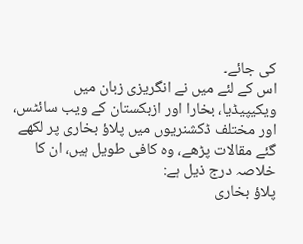كى جائے۔
اس كے لئے ميں نے انگريزى زبان ميں ويكيپيڈيا، بخارا اور ازبكستان كے ويب سائٹس، اور مختلف ڈكشنريوں ميں پلاؤ بخارى پر لکھے گئے مقالات پڑھے، وه كافى طويل ہيں، ان كا خلاصہ درج ذيل ہے:
پلاؤ بخارى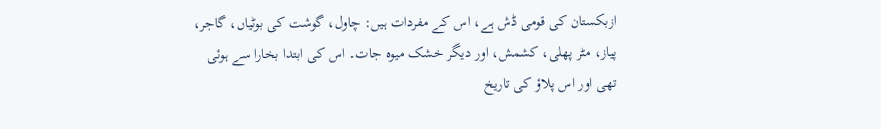ازبكستان كى قومى ڈش ہے، اس كے مفردات ہيں: چاول، گوشت كى بوٹياں، گاجر، پياز، مٹر پھلى، كشمش، اور ديگر خشک ميوه جات۔ اس كى ابتدا بخارا سے ہوئى تھى اور اس پلاؤ كى تاريخ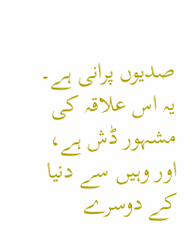صديوں پرانى ہے۔ یہ اس علاقہ كى مشہور ڈش ہے، اور وہيں سے دنيا كے دوسرے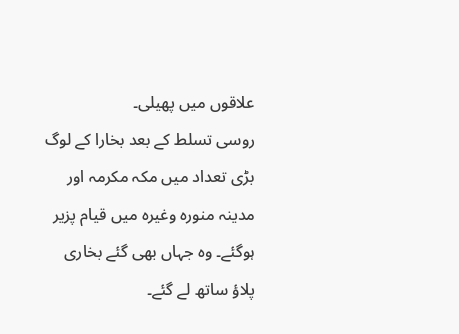علاقوں ميں پھيلى۔
روسى تسلط كے بعد بخارا كے لوگ بڑى تعداد ميں مكہ مكرمہ اور مدينہ منوره وغيره ميں قيام پزير ہوگئے۔ وه جہاں بھى گئے بخارى پلاؤ ساتھ لے گئے۔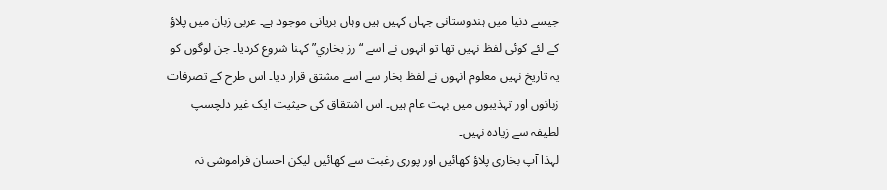جيسے دنيا ميں ہندوستانى جہاں كہيں ہيں وہاں بريانى موجود ہے۔ عربى زبان ميں پلاؤ كے لئے كوئى لفظ نہيں تھا تو انہوں نے اسے “رز بخاري” كہنا شروع كرديا۔ جن لوگوں كو یہ تاريخ نہيں معلوم انہوں نے لفظ بخار سے اسے مشتق قرار ديا۔ اس طرح كے تصرفات زبانوں اور تہذيبوں ميں بہت عام ہيں۔ اس اشتقاق كى حيثيت ایک غير دلچسپ لطيفہ سے زياده نہيں۔
لہذا آپ بخارى پلاؤ كھائيں اور پورى رغبت سے كھائيں ليكن احسان فراموشى نہ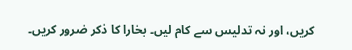كريں، اور نہ تدليس سے كام ليں۔ بخارا كا ذكر ضرور كريں۔